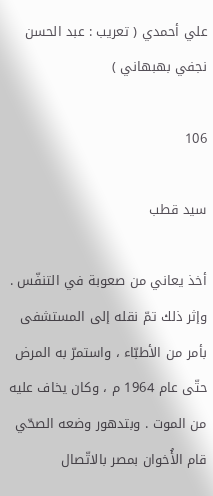علي أحمدي ( تعريب : عبد الحسن نجفي بهبهاني )

106

سيد قطب

أخذ يعاني من صعوبة في التنفّس . وإثر ذلك تمّ نقله إلى المستشفى بأمر من الأطبّاء ، واستمرّ به المرض حتّى عام 1964 م ، وكان يخاف عليه من الموت . وبتدهور وضعه الصحّي قام الأُخوان بمصر بالاتّصال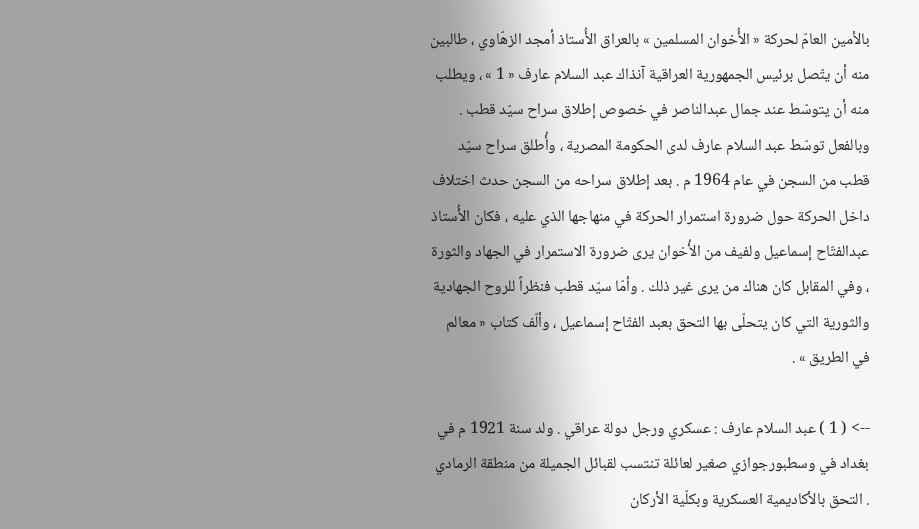بالأمين العامّ لحركة « الأُخوان المسلمين » بالعراق الأُستاذ أمجد الزهّاوي ، طالبين منه أن يتّصل برئيس الجمهورية العراقية آنذاك عبد السلام عارف « 1 » ، ويطلب منه أن يتوسّط عند جمال عبدالناصر في خصوص إطلاق سراح سيّد قطب . وبالفعل توسّط عبد السلام عارف لدى الحكومة المصرية ، وأُطلق سراح سيّد قطب من السجن في عام 1964 م . بعد إطلاق سراحه من السجن حدث اختلاف داخل الحركة حول ضرورة استمرار الحركة في منهاجها الذي عليه ، فكان الأُستاذ عبدالفتّاح إسماعيل ولفيف من الأُخوان يرى ضرورة الاستمرار في الجهاد والثورة ، وفي المقابل كان هناك من يرى غير ذلك . وأمّا سيّد قطب فنظراً للروح الجهادية والثورية التي كان يتحلّى بها التحق بعبد الفتّاح إسماعيل ، وألّف كتاب « معالم في الطريق » .

--> ( 1 ) عبد السلام عارف : عسكري ورجل دولة عراقي . ولد سنة 1921 م في بغداد في وسطبورجوازي صغير لعائلة تنتسب لقبائل الجميلة من منطقة الرمادي . التحق بالأكاديمية العسكرية وبكلّية الأركان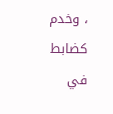، وخدم كضابط في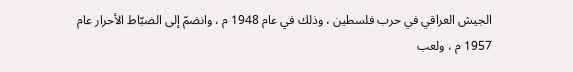الجيش العراقي في حرب فلسطين ، وذلك في عام 1948 م ، وانضمّ إلى الضبّاط الأحرار عام 1957 م ، ولعب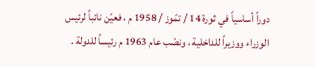دوراً أساسياً في ثورة 14 / تمّوز / 1958 م ، فعيّن نائباً لرئيس الوزراء ووزيراً للداخلية ، ونصّب عام 1963 م رئيساً للدولة .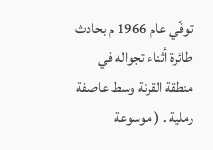توفّي عام 1966 م بحادث طائرة أثناء تجواله في منطقة القرنة وسط عاصفة رملية . ( موسوعة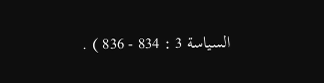السياسة 3 : 834 - 836 ) .